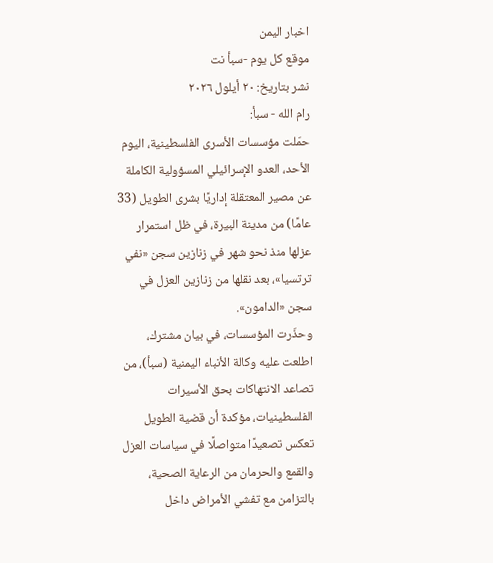اخبار اليمن
موقع كل يوم -سبأ نت
نشر بتاريخ: ٢٠ أيلول ٢٠٢٦
رام الله - سبأ:
حمّلت مؤسسات الأسرى الفلسطينية، اليوم الأحد، العدو الإسرائيلي المسؤولية الكاملة عن مصير المعتقلة إداريًا بشرى الطويل (33 عامًا) من مدينة البيرة، في ظل استمرار عزلها منذ نحو شهر في زنازين سجن «نفي ترتسيا»، بعد نقلها من زنازين العزل في سجن «الدامون».
وحذّرت المؤسسات، في بيان مشترك، اطلعت عليه وكالة الأنباء اليمنية (سبأ)، من تصاعد الانتهاكات بحق الأسيرات الفلسطينيات، مؤكدة أن قضية الطويل تعكس تصعيدًا متواصلًا في سياسات العزل والقمع والحرمان من الرعاية الصحية، بالتزامن مع تفشي الأمراض داخل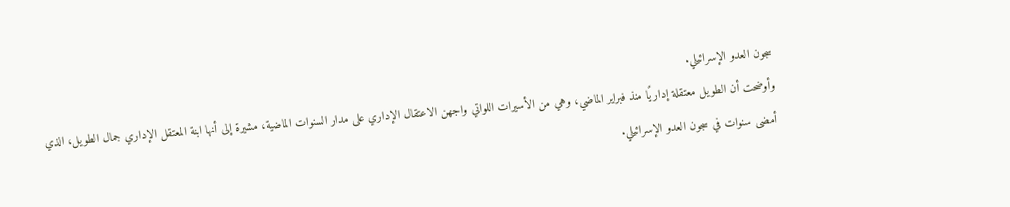سجون العدو الإسرائيلي.
وأوضحت أن الطويل معتقلة إداريًا منذ فبراير الماضي، وهي من الأسيرات اللواتي واجهن الاعتقال الإداري على مدار السنوات الماضية، مشيرة إلى أنها ابنة المعتقل الإداري جمال الطويل، الذي أمضى سنوات في سجون العدو الإسرائيلي.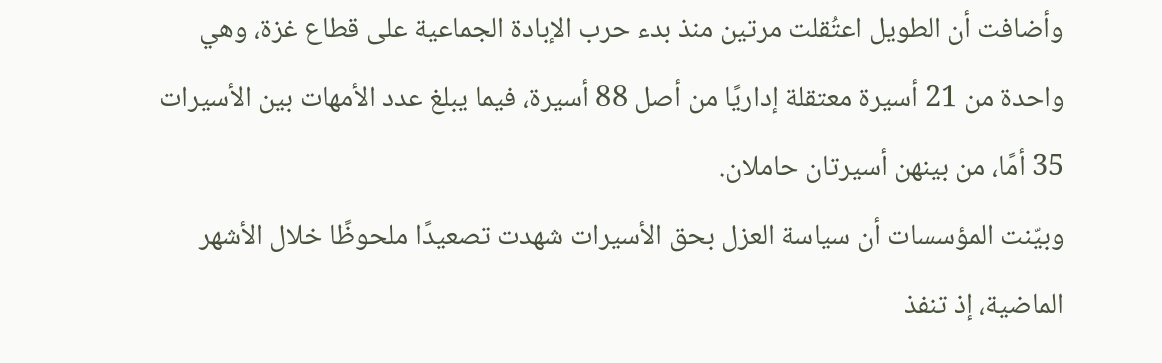وأضافت أن الطويل اعتُقلت مرتين منذ بدء حرب الإبادة الجماعية على قطاع غزة، وهي واحدة من 21 أسيرة معتقلة إداريًا من أصل 88 أسيرة، فيما يبلغ عدد الأمهات بين الأسيرات 35 أمًا، من بينهن أسيرتان حاملان.
وبيّنت المؤسسات أن سياسة العزل بحق الأسيرات شهدت تصعيدًا ملحوظًا خلال الأشهر الماضية، إذ تنفذ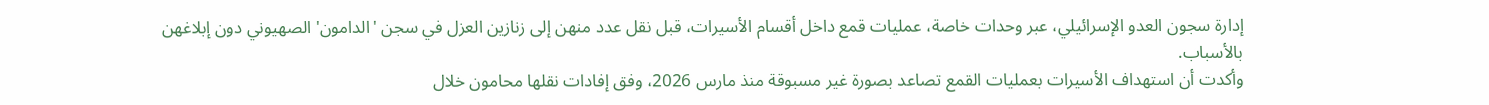إدارة سجون العدو الإسرائيلي، عبر وحدات خاصة، عمليات قمع داخل أقسام الأسيرات، قبل نقل عدد منهن إلى زنازين العزل في سجن 'الدامون' الصهيوني دون إبلاغهن بالأسباب.
وأكدت أن استهداف الأسيرات بعمليات القمع تصاعد بصورة غير مسبوقة منذ مارس 2026، وفق إفادات نقلها محامون خلال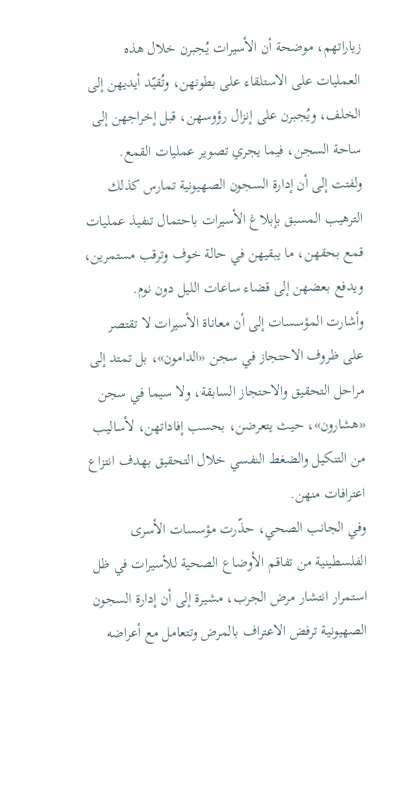زياراتهم، موضحة أن الأسيرات يُجبرن خلال هذه العمليات على الاستلقاء على بطونهن، وتُقيّد أيديهن إلى الخلف، ويُجبرن على إنزال رؤوسهن، قبل إخراجهن إلى ساحة السجن، فيما يجري تصوير عمليات القمع.
ولفتت إلى أن إدارة السجون الصهيونية تمارس كذلك الترهيب المسبق بإبلاغ الأسيرات باحتمال تنفيذ عمليات قمع بحقهن، ما يبقيهن في حالة خوف وترقب مستمرين، ويدفع بعضهن إلى قضاء ساعات الليل دون نوم.
وأشارت المؤسسات إلى أن معاناة الأسيرات لا تقتصر على ظروف الاحتجاز في سجن «الدامون»، بل تمتد إلى مراحل التحقيق والاحتجاز السابقة، ولا سيما في سجن «هشارون»، حيث يتعرضن، بحسب إفاداتهن، لأساليب من التنكيل والضغط النفسي خلال التحقيق بهدف انتزاع اعترافات منهن.
وفي الجانب الصحي، حذّرت مؤسسات الأسرى الفلسطينية من تفاقم الأوضاع الصحية للأسيرات في ظل استمرار انتشار مرض الجرب، مشيرة إلى أن إدارة السجون الصهيونية ترفض الاعتراف بالمرض وتتعامل مع أعراضه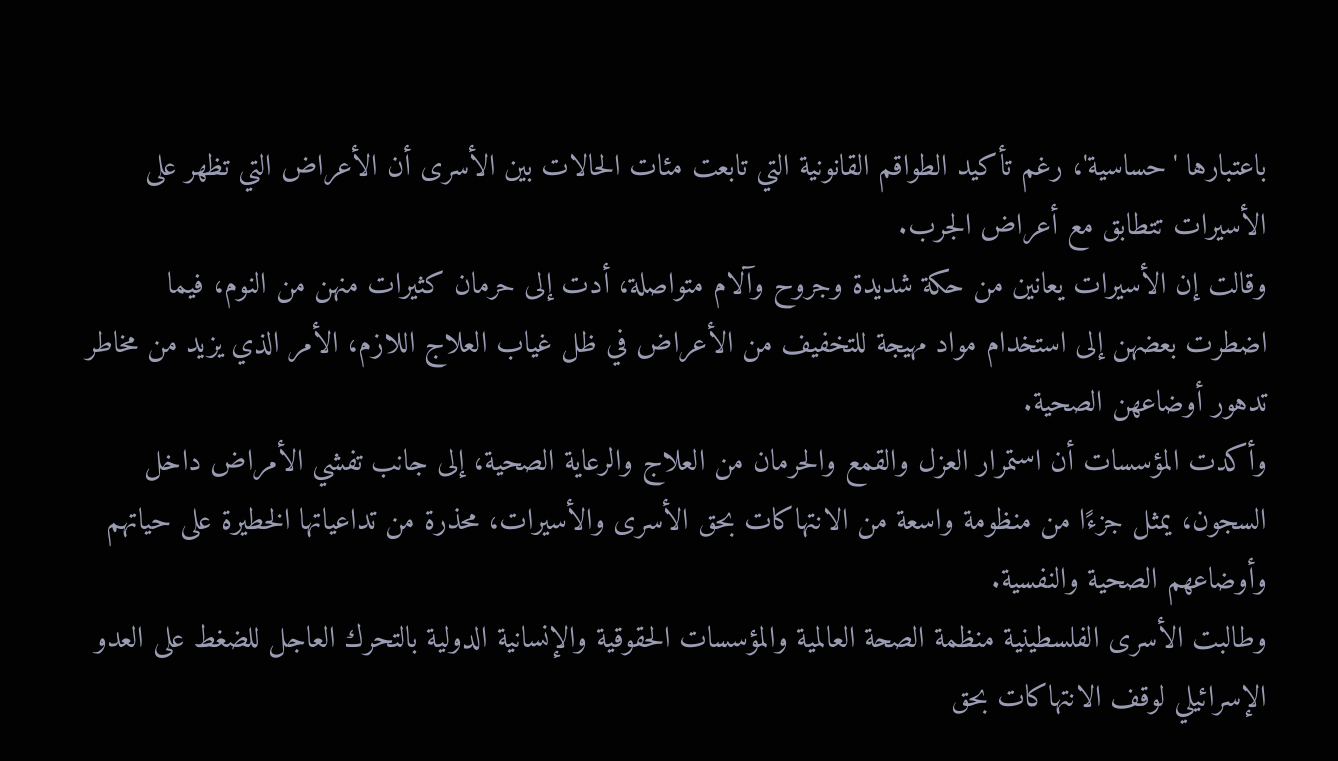باعتبارها 'حساسية'، رغم تأكيد الطواقم القانونية التي تابعت مئات الحالات بين الأسرى أن الأعراض التي تظهر على الأسيرات تتطابق مع أعراض الجرب.
وقالت إن الأسيرات يعانين من حكة شديدة وجروح وآلام متواصلة، أدت إلى حرمان كثيرات منهن من النوم، فيما اضطرت بعضهن إلى استخدام مواد مهيجة للتخفيف من الأعراض في ظل غياب العلاج اللازم، الأمر الذي يزيد من مخاطر تدهور أوضاعهن الصحية.
وأكدت المؤسسات أن استمرار العزل والقمع والحرمان من العلاج والرعاية الصحية، إلى جانب تفشي الأمراض داخل السجون، يمثل جزءًا من منظومة واسعة من الانتهاكات بحق الأسرى والأسيرات، محذرة من تداعياتها الخطيرة على حياتهم وأوضاعهم الصحية والنفسية.
وطالبت الأسرى الفلسطينية منظمة الصحة العالمية والمؤسسات الحقوقية والإنسانية الدولية بالتحرك العاجل للضغط على العدو الإسرائيلي لوقف الانتهاكات بحق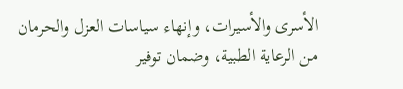الأسرى والأسيرات، وإنهاء سياسات العزل والحرمان من الرعاية الطبية، وضمان توفير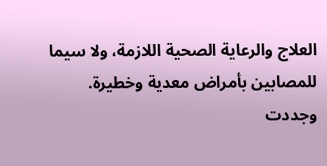العلاج والرعاية الصحية اللازمة، ولا سيما للمصابين بأمراض معدية وخطيرة.
وجددت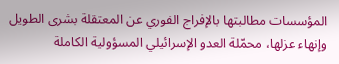المؤسسات مطالبتها بالإفراج الفوري عن المعتقلة بشرى الطويل وإنهاء عزلها، محمّلة العدو الإسرائيلي المسؤولية الكاملة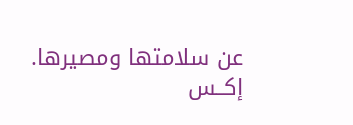عن سلامتها ومصيرها.
إكــس